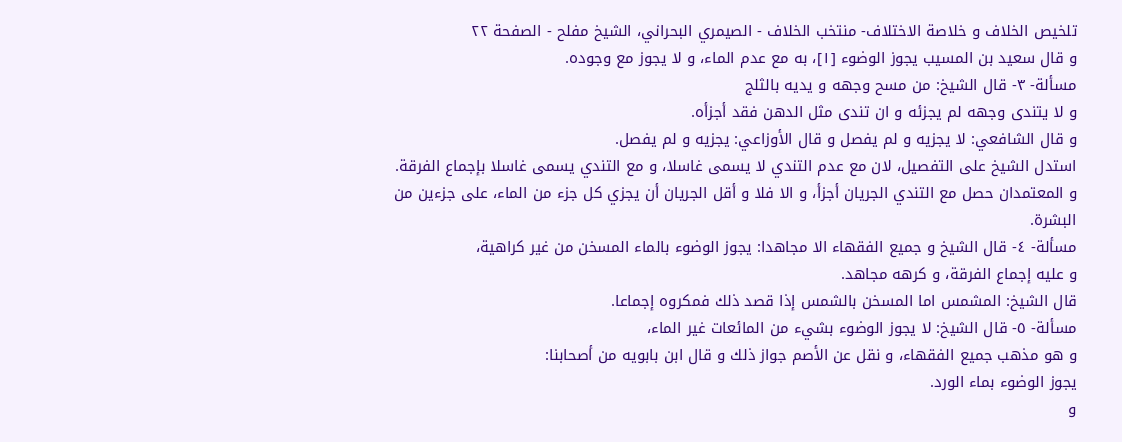تلخيص الخلاف و خلاصة الاختلاف- منتخب الخلاف - الصيمري البحراني، الشيخ مفلح - الصفحة ٢٢
و قال سعيد بن المسيب يجوز الوضوء [١]، به مع عدم الماء، و لا يجوز مع وجوده.
مسألة- ٣- قال الشيخ: من مسح وجهه و يديه بالثلج
و لا يتندى وجهه لم يجزئه و ان تندى مثل الدهن فقد أجزأه.
و قال الشافعي: لا يجزيه و لم يفصل و قال الأوزاعي: يجزيه و لم يفصل.
استدل الشيخ على التفصيل، لان مع عدم التندي لا يسمى غاسلا، و مع التندي يسمى غاسلا بإجماع الفرقة.
و المعتمدان حصل مع التندي الجريان أجزأ، و الا فلا و أقل الجريان أن يجزي كل جزء من الماء، على جزءين من البشرة.
مسألة- ٤- قال الشيخ و جميع الفقهاء الا مجاهدا: يجوز الوضوء بالماء المسخن من غير كراهية،
و عليه إجماع الفرقة، و كرهه مجاهد.
قال الشيخ: المشمس اما المسخن بالشمس إذا قصد ذلك فمكروه إجماعا.
مسألة- ٥- قال الشيخ: لا يجوز الوضوء بشيء من المائعات غير الماء،
و هو مذهب جميع الفقهاء، و نقل عن الأصم جواز ذلك و قال ابن بابويه من أصحابنا:
يجوز الوضوء بماء الورد.
و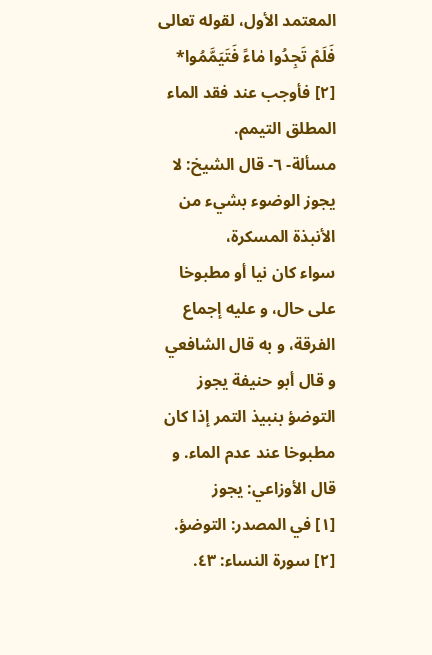المعتمد الأول، لقوله تعالى فَلَمْ تَجِدُوا مٰاءً فَتَيَمَّمُوا* [٢] فأوجب عند فقد الماء المطلق التيمم.
مسألة- ٦- قال الشيخ: لا يجوز الوضوء بشيء من الأنبذة المسكرة،
سواء كان نيا أو مطبوخا على حال، و عليه إجماع الفرقة، و به قال الشافعي و قال أبو حنيفة يجوز التوضؤ بنبيذ التمر إذا كان مطبوخا عند عدم الماء. و قال الأوزاعي: يجوز
[١] في المصدر: التوضؤ.
[٢] سورة النساء: ٤٣.